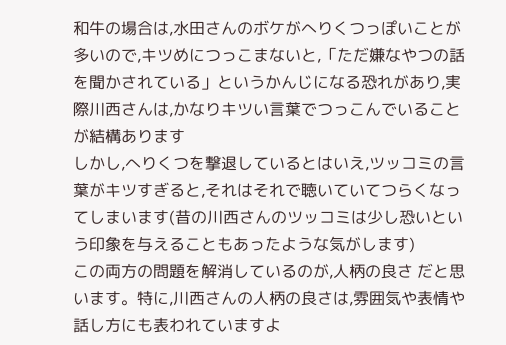和牛の場合は,水田さんのボケがへりくつっぽいことが多いので,キツめにつっこまないと,「ただ嫌なやつの話を聞かされている」というかんじになる恐れがあり,実際川西さんは,かなりキツい言葉でつっこんでいることが結構あります
しかし,へりくつを撃退しているとはいえ,ツッコミの言葉がキツすぎると,それはそれで聴いていてつらくなってしまいます(昔の川西さんのツッコミは少し恐いという印象を与えることもあったような気がします)
この両方の問題を解消しているのが,人柄の良さ だと思います。特に,川西さんの人柄の良さは,雰囲気や表情や話し方にも表われていますよ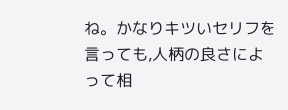ね。かなりキツいセリフを言っても,人柄の良さによって相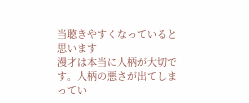当聴きやすくなっていると思います
漫才は本当に人柄が大切です。人柄の悪さが出てしまってい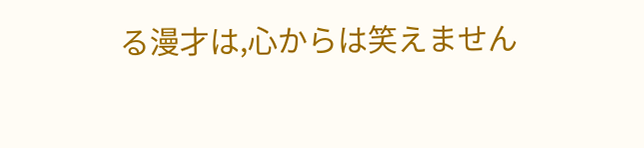る漫才は,心からは笑えません